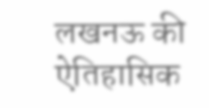लखनऊ की ऐतिहासिक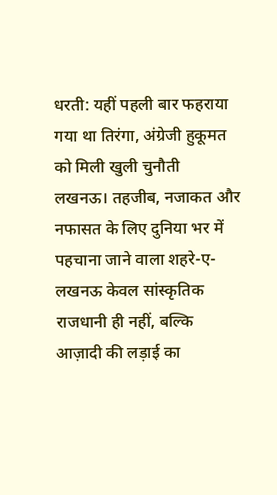धरती: यहीं पहली बार फहराया गया था तिरंगा, अंग्रेजी हुकूमत को मिली खुली चुनौती
लखनऊ। तहजीब, नजाकत और नफासत के लिए दुनिया भर में पहचाना जाने वाला शहरे-ए-लखनऊ केवल सांस्कृतिक राजधानी ही नहीं, बल्कि आज़ादी की लड़ाई का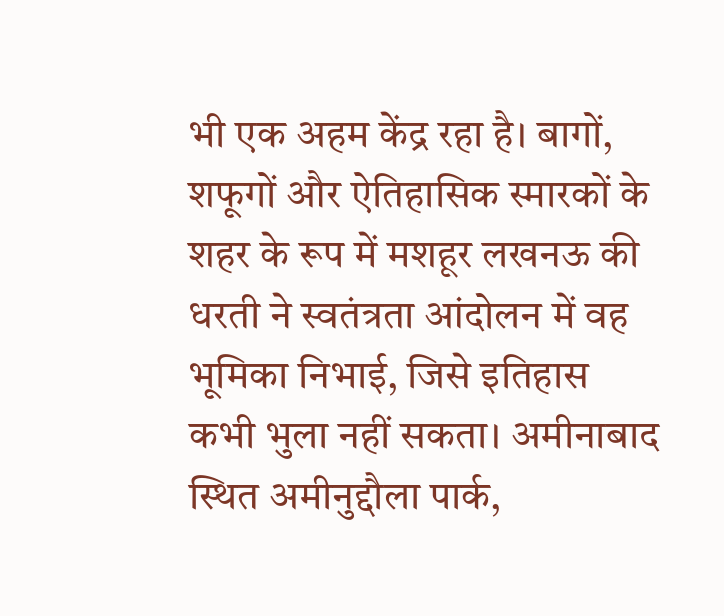भी एक अहम केंद्र रहा है। बागों, शफूगों और ऐतिहासिक स्मारकों के शहर के रूप में मशहूर लखनऊ की धरती ने स्वतंत्रता आंदोलन में वह भूमिका निभाई, जिसे इतिहास कभी भुला नहीं सकता। अमीनाबाद स्थित अमीनुद्दौला पार्क,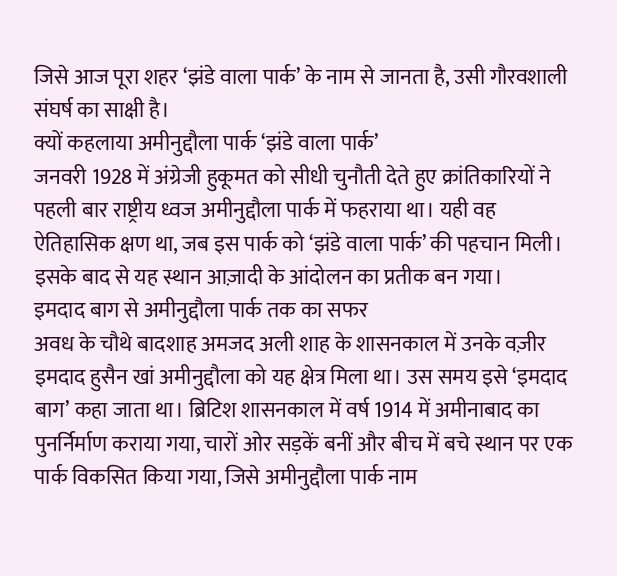जिसे आज पूरा शहर ‘झंडे वाला पार्क’ के नाम से जानता है, उसी गौरवशाली संघर्ष का साक्षी है।
क्यों कहलाया अमीनुद्दौला पार्क ‘झंडे वाला पार्क’
जनवरी 1928 में अंग्रेजी हुकूमत को सीधी चुनौती देते हुए क्रांतिकारियों ने पहली बार राष्ट्रीय ध्वज अमीनुद्दौला पार्क में फहराया था। यही वह ऐतिहासिक क्षण था, जब इस पार्क को ‘झंडे वाला पार्क’ की पहचान मिली। इसके बाद से यह स्थान आज़ादी के आंदोलन का प्रतीक बन गया।
इमदाद बाग से अमीनुद्दौला पार्क तक का सफर
अवध के चौथे बादशाह अमजद अली शाह के शासनकाल में उनके वज़ीर इमदाद हुसैन खां अमीनुद्दौला को यह क्षेत्र मिला था। उस समय इसे ‘इमदाद बाग’ कहा जाता था। ब्रिटिश शासनकाल में वर्ष 1914 में अमीनाबाद का पुनर्निर्माण कराया गया, चारों ओर सड़कें बनीं और बीच में बचे स्थान पर एक पार्क विकसित किया गया, जिसे अमीनुद्दौला पार्क नाम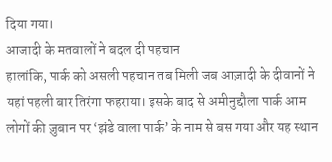दिया गया।
आजादी के मतवालों ने बदल दी पहचान
हालांकि, पार्क को असली पहचान तब मिली जब आज़ादी के दीवानों ने यहां पहली बार तिरंगा फहराया। इसके बाद से अमीनुद्दौला पार्क आम लोगों की ज़ुबान पर ‘झंडे वाला पार्क’ के नाम से बस गया और यह स्थान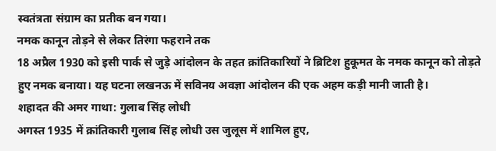स्वतंत्रता संग्राम का प्रतीक बन गया।
नमक कानून तोड़ने से लेकर तिरंगा फहराने तक
18 अप्रैल 1930 को इसी पार्क से जुड़े आंदोलन के तहत क्रांतिकारियों ने ब्रिटिश हुकूमत के नमक कानून को तोड़ते हुए नमक बनाया। यह घटना लखनऊ में सविनय अवज्ञा आंदोलन की एक अहम कड़ी मानी जाती है।
शहादत की अमर गाथा: गुलाब सिंह लोधी
अगस्त 1935 में क्रांतिकारी गुलाब सिंह लोधी उस जुलूस में शामिल हुए,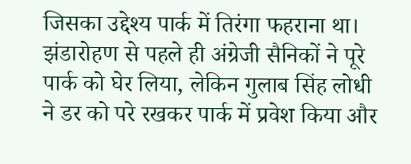जिसका उद्देश्य पार्क में तिरंगा फहराना था। झंडारोहण से पहले ही अंग्रेजी सैनिकों ने पूरे पार्क को घेर लिया, लेकिन गुलाब सिंह लोधी ने डर को परे रखकर पार्क में प्रवेश किया और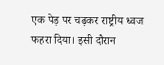एक पेड़ पर चढ़कर राष्ट्रीय ध्वज फहरा दिया। इसी दौरान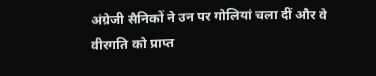अंग्रेजी सैनिकों ने उन पर गोलियां चला दीं और वे वीरगति को प्राप्त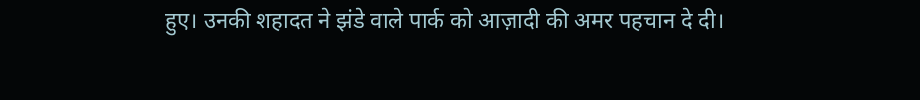हुए। उनकी शहादत ने झंडे वाले पार्क को आज़ादी की अमर पहचान दे दी।